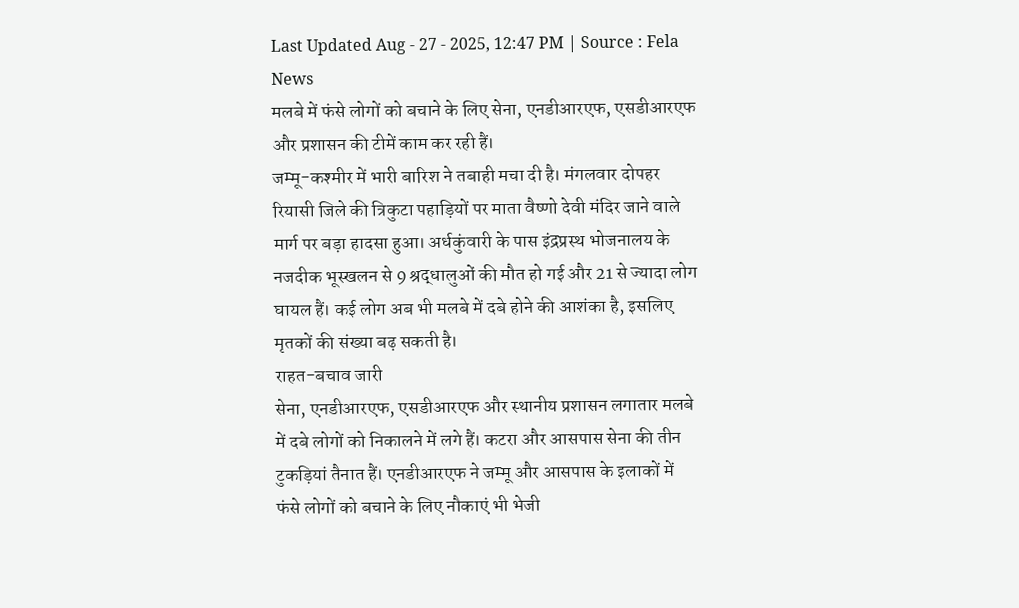Last Updated Aug - 27 - 2025, 12:47 PM | Source : Fela News
मलबे में फंसे लोगों को बचाने के लिए सेना, एनडीआरएफ, एसडीआरएफ और प्रशासन की टीमें काम कर रही हैं।
जम्मू-कश्मीर में भारी बारिश ने तबाही मचा दी है। मंगलवार दोपहर रियासी जिले की त्रिकुटा पहाड़ियों पर माता वैष्णो देवी मंदिर जाने वाले मार्ग पर बड़ा हादसा हुआ। अर्धकुंवारी के पास इंद्रप्रस्थ भोजनालय के नजदीक भूस्खलन से 9 श्रद्धालुओं की मौत हो गई और 21 से ज्यादा लोग घायल हैं। कई लोग अब भी मलबे में दबे होने की आशंका है, इसलिए मृतकों की संख्या बढ़ सकती है।
राहत-बचाव जारी
सेना, एनडीआरएफ, एसडीआरएफ और स्थानीय प्रशासन लगातार मलबे में दबे लोगों को निकालने में लगे हैं। कटरा और आसपास सेना की तीन टुकड़ियां तैनात हैं। एनडीआरएफ ने जम्मू और आसपास के इलाकों में फंसे लोगों को बचाने के लिए नौकाएं भी भेजी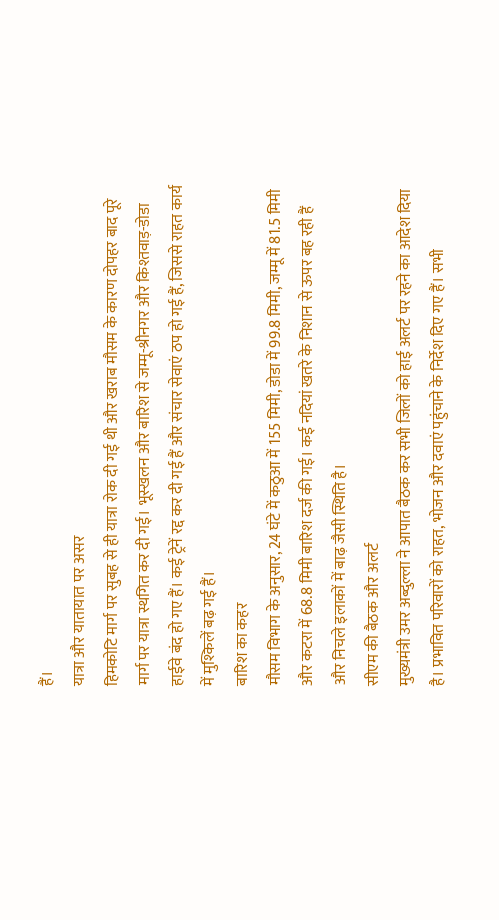हैं।
यात्रा और यातायात पर असर
हिमकोटि मार्ग पर सुबह से ही यात्रा रोक दी गई थी और खराब मौसम के कारण दोपहर बाद पूरे मार्ग पर यात्रा स्थगित कर दी गई। भूस्खलन और बारिश से जम्मू-श्रीनगर और किश्तवाड़-डोडा हाईवे बंद हो गए हैं। कई ट्रेनें रद्द कर दी गई हैं और संचार सेवाएं ठप हो गई हैं, जिससे राहत कार्य में मुश्किलें बढ़ गई हैं।
बारिश का कहर
मौसम विभाग के अनुसार, 24 घंटे में कठुआ में 155 मिमी, डोडा में 99.8 मिमी, जम्मू में 81.5 मिमी और कटरा में 68.8 मिमी बारिश दर्ज की गई। कई नदियां खतरे के निशान से ऊपर बह रही हैं और निचले इलाकों में बाढ़ जैसी स्थिति है।
सीएम की बैठक और अलर्ट
मुख्यमंत्री उमर अब्दुल्ला ने आपात बैठक कर सभी जिलों को हाई अलर्ट पर रहने का आदेश दिया है। प्रभावित परिवारों को राहत, भोजन और दवाएं पहुंचाने के निर्देश दिए गए हैं। सभी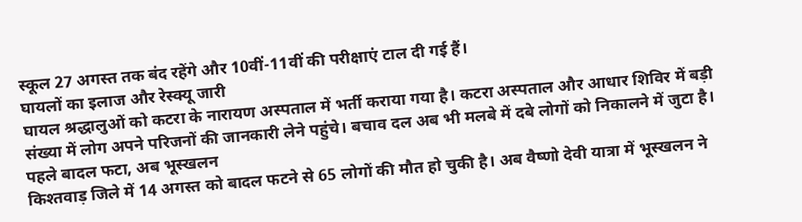स्कूल 27 अगस्त तक बंद रहेंगे और 10वीं-11वीं की परीक्षाएं टाल दी गई हैं।
घायलों का इलाज और रेस्क्यू जारी
घायल श्रद्धालुओं को कटरा के नारायण अस्पताल में भर्ती कराया गया है। कटरा अस्पताल और आधार शिविर में बड़ी संख्या में लोग अपने परिजनों की जानकारी लेने पहुंचे। बचाव दल अब भी मलबे में दबे लोगों को निकालने में जुटा है।
पहले बादल फटा, अब भूस्खलन
किश्तवाड़ जिले में 14 अगस्त को बादल फटने से 65 लोगों की मौत हो चुकी है। अब वैष्णो देवी यात्रा में भूस्खलन ने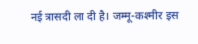नई त्रासदी ला दी है। जम्मू-कश्मीर इस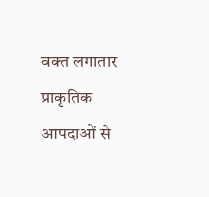वक्त लगातार प्राकृतिक आपदाओं से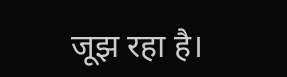जूझ रहा है।